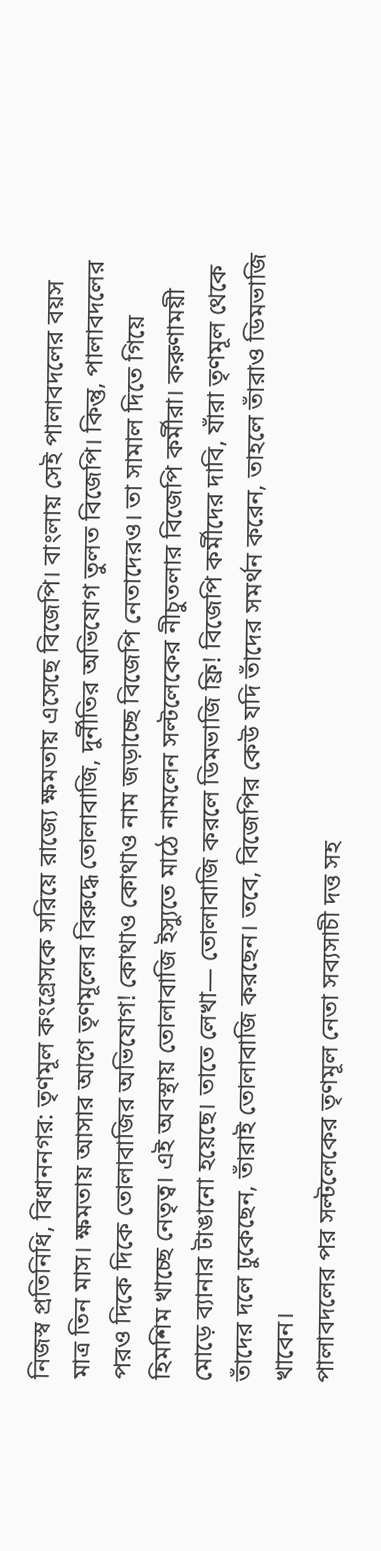নিজস্ব প্রতিনিধি, বিধাননগর: তৃণমূল কংগ্রেসকে সরিয়ে রাজ্যে ক্ষমতায় এসেছে বিজেপি। বাংলায় সেই পালাবদলের বয়স মাত্র তিন মাস। ক্ষমতায় আসার আগে তৃণমূলের বিরুদ্ধে তোলাবাজি, দুর্নীতির অভিযোগ তুলত বিজেপি। কিন্তু, পালাবদলের পরও দিকে দিকে তোলাবাজির অভিযোগ! কোথাও কোথাও নাম জড়াচ্ছে বিজেপি নেতাদেরও। তা সামাল দিতে গিয়ে হিমশিম খাচ্ছে নেতৃত্ব। এই অবস্থায় তোলাবাজি ইস্যুতে মাঠে নামলেন সল্টলেকের নীচুতলার বিজেপি কর্মীরা। করুণাময়ী মোড়ে ব্যানার টাঙানো হয়েছে। তাতে লেখা— তোলাবাজি করলে ডিমভাজি ফ্রি! বিজেপি কর্মীদের দাবি, যাঁরা তৃণমূল থেকে তাঁদের দলে ঢুকেছেন, তাঁরাই তোলাবাজি করছেন। তবে, বিজেপির কেউ যদি তাঁদের সমর্থন করেন, তাহলে তাঁরাও ডিমভাজি খাবেন।
পালাবদলের পর সল্টলেকের তৃণমূল নেতা সব্যসাচী দত্ত সহ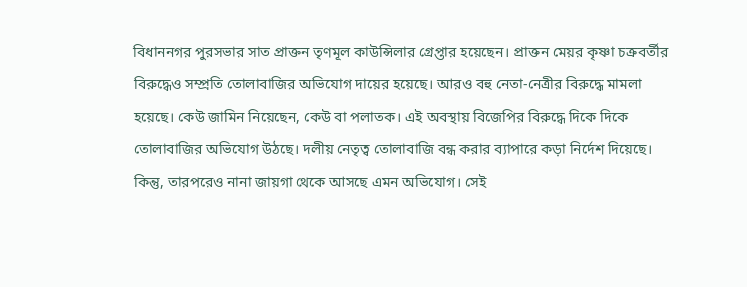বিধাননগর পুরসভার সাত প্রাক্তন তৃণমূল কাউন্সিলার গ্রেপ্তার হয়েছেন। প্রাক্তন মেয়র কৃষ্ণা চক্রবর্তীর বিরুদ্ধেও সম্প্রতি তোলাবাজির অভিযোগ দায়ের হয়েছে। আরও বহু নেতা-নেত্রীর বিরুদ্ধে মামলা হয়েছে। কেউ জামিন নিয়েছেন, কেউ বা পলাতক। এই অবস্থায় বিজেপির বিরুদ্ধে দিকে দিকে তোলাবাজির অভিযোগ উঠছে। দলীয় নেতৃত্ব তোলাবাজি বন্ধ করার ব্যাপারে কড়া নির্দেশ দিয়েছে। কিন্তু, তারপরেও নানা জায়গা থেকে আসছে এমন অভিযোগ। সেই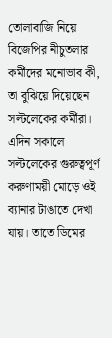তোলাবাজি নিয়ে বিজেপির নীচুতলার কর্মীদের মনোভাব কী, তা বুঝিয়ে দিয়েছেন সল্টলেকের কর্মীরা।
এদিন সকালে সল্টলেকের গুরুত্বপূর্ণ করুণাময়ী মোড়ে ওই ব্যানার টাঙাতে দেখা যায়। তাতে ডিমের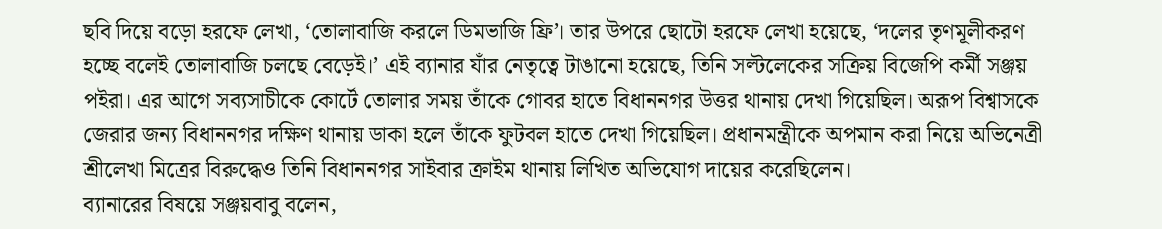ছবি দিয়ে বড়ো হরফে লেখা, ‘তোলাবাজি করলে ডিমভাজি ফ্রি’। তার উপরে ছোটো হরফে লেখা হয়েছে, ‘দলের তৃণমূলীকরণ হচ্ছে বলেই তোলাবাজি চলছে বেড়েই।’ এই ব্যানার যাঁর নেতৃত্বে টাঙানো হয়েছে, তিনি সল্টলেকের সক্রিয় বিজেপি কর্মী সঞ্জয় পইরা। এর আগে সব্যসাচীকে কোর্টে তোলার সময় তাঁকে গোবর হাতে বিধাননগর উত্তর থানায় দেখা গিয়েছিল। অরূপ বিশ্বাসকে জেরার জন্য বিধাননগর দক্ষিণ থানায় ডাকা হলে তাঁকে ফুটবল হাতে দেখা গিয়েছিল। প্রধানমন্ত্রীকে অপমান করা নিয়ে অভিনেত্রী শ্রীলেখা মিত্রের বিরুদ্ধেও তিনি বিধাননগর সাইবার ক্রাইম থানায় লিখিত অভিযোগ দায়ের করেছিলেন।
ব্যানারের বিষয়ে সঞ্জয়বাবু বলেন,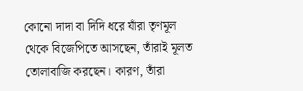কোনো দাদা বা দিদি ধরে যাঁরা তৃণমূল থেকে বিজেপিতে আসছেন, তাঁরাই মূলত তোলাবাজি করছেন। কারণ, তাঁরা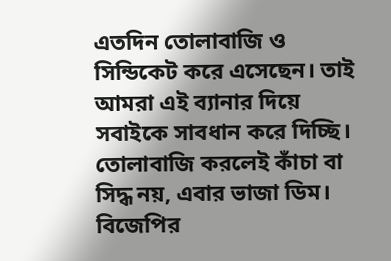এতদিন তোলাবাজি ও সিন্ডিকেট করে এসেছেন। তাই আমরা এই ব্যানার দিয়ে সবাইকে সাবধান করে দিচ্ছি। তোলাবাজি করলেই কাঁচা বা সিদ্ধ নয়, এবার ভাজা ডিম। বিজেপির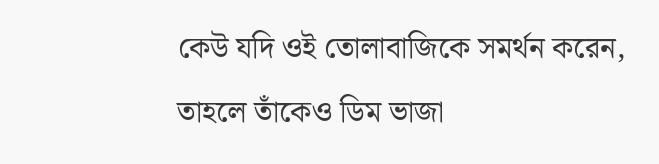কেউ যদি ওই তোলাবাজিকে সমর্থন করেন, তাহলে তাঁকেও ডিম ভাজা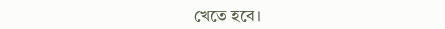খেতে হবে।